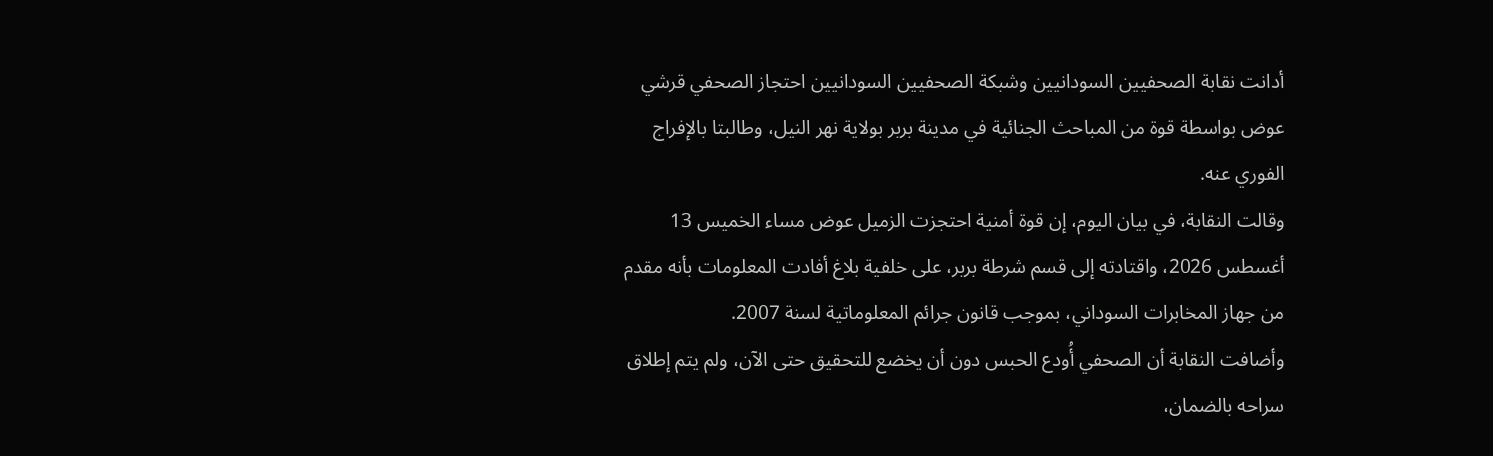أدانت نقابة الصحفيين السودانيين وشبكة الصحفيين السودانيين احتجاز الصحفي قرشي عوض بواسطة قوة من المباحث الجنائية في مدينة بربر بولاية نهر النيل، وطالبتا بالإفراج الفوري عنه.
وقالت النقابة، في بيان اليوم، إن قوة أمنية احتجزت الزميل عوض مساء الخميس 13 أغسطس 2026، واقتادته إلى قسم شرطة بربر، على خلفية بلاغ أفادت المعلومات بأنه مقدم من جهاز المخابرات السوداني، بموجب قانون جرائم المعلوماتية لسنة 2007.
وأضافت النقابة أن الصحفي أُودع الحبس دون أن يخضع للتحقيق حتى الآن، ولم يتم إطلاق سراحه بالضمان،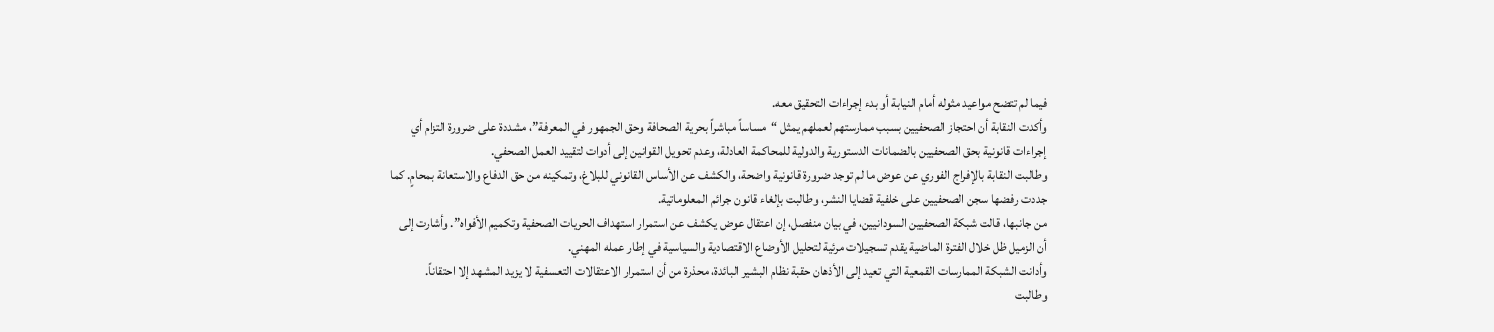فيما لم تتضح مواعيد مثوله أمام النيابة أو بدء إجراءات التحقيق معه.
وأكدت النقابة أن احتجاز الصحفيين بسبب ممارستهم لعملهم يمثل “مساساً مباشراً بحرية الصحافة وحق الجمهور في المعرفة”، مشددة على ضرورة التزام أي إجراءات قانونية بحق الصحفيين بالضمانات الدستورية والدولية للمحاكمة العادلة، وعدم تحويل القوانين إلى أدوات لتقييد العمل الصحفي.
وطالبت النقابة بالإفراج الفوري عن عوض ما لم توجد ضرورة قانونية واضحة، والكشف عن الأساس القانوني للبلاغ، وتمكينه من حق الدفاع والاستعانة بمحامٍ. كما جددت رفضها سجن الصحفيين على خلفية قضايا النشر، وطالبت بإلغاء قانون جرائم المعلوماتية.
من جانبها، قالت شبكة الصحفيين السودانيين، في بيان منفصل، إن اعتقال عوض يكشف عن استمرار استهداف الحريات الصحفية وتكميم الأفواه”. وأشارت إلى أن الزميل ظل خلال الفترة الماضية يقدم تسجيلات مرئية لتحليل الأوضاع الاقتصادية والسياسية في إطار عمله المهني.
وأدانت الشبكة الممارسات القمعية التي تعيد إلى الأذهان حقبة نظام البشير البائدة، محذرة من أن استمرار الاعتقالات التعسفية لا يزيد المشهد إلا احتقاناً.
وطالبت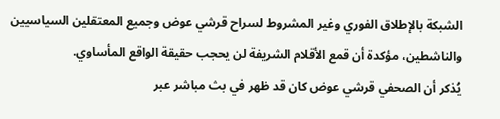الشبكة بالإطلاق الفوري وغير المشروط لسراح قرشي عوض وجميع المعتقلين السياسيين والناشطين، مؤكدة أن قمع الأقلام الشريفة لن يحجب حقيقة الواقع المأساوي.
يُذكر أن الصحفي قرشي عوض كان قد ظهر في بث مباشر عبر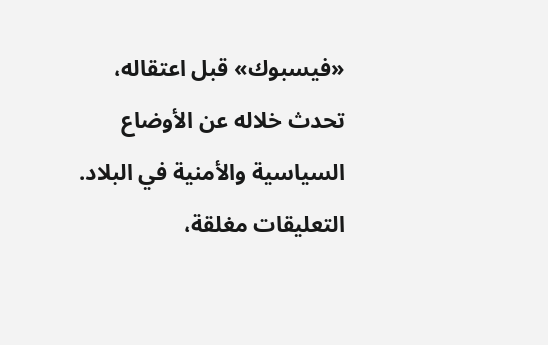«فيسبوك» قبل اعتقاله، تحدث خلاله عن الأوضاع السياسية والأمنية في البلاد.
التعليقات مغلقة،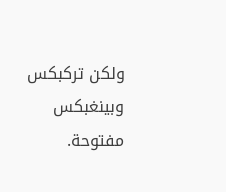ولكن تركبكس وبينغبكس مفتوحة.